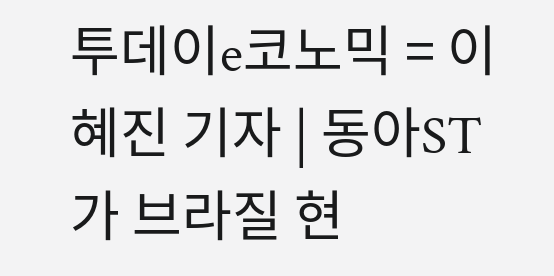투데이e코노믹 = 이혜진 기자 | 동아ST가 브라질 현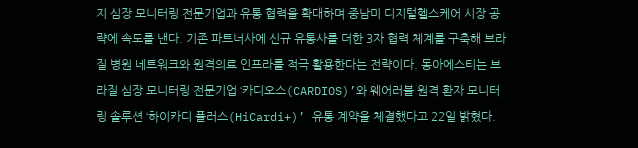지 심장 모니터링 전문기업과 유통 협력을 확대하며 중남미 디지털헬스케어 시장 공략에 속도를 낸다. 기존 파트너사에 신규 유통사를 더한 3자 협력 체계를 구축해 브라질 병원 네트워크와 원격의료 인프라를 적극 활용한다는 전략이다. 동아에스티는 브라질 심장 모니터링 전문기업 ‘카디오스(CARDIOS)’와 웨어러블 원격 환자 모니터링 솔루션 ‘하이카디 플러스(HiCardi+)’ 유통 계약을 체결했다고 22일 밝혔다.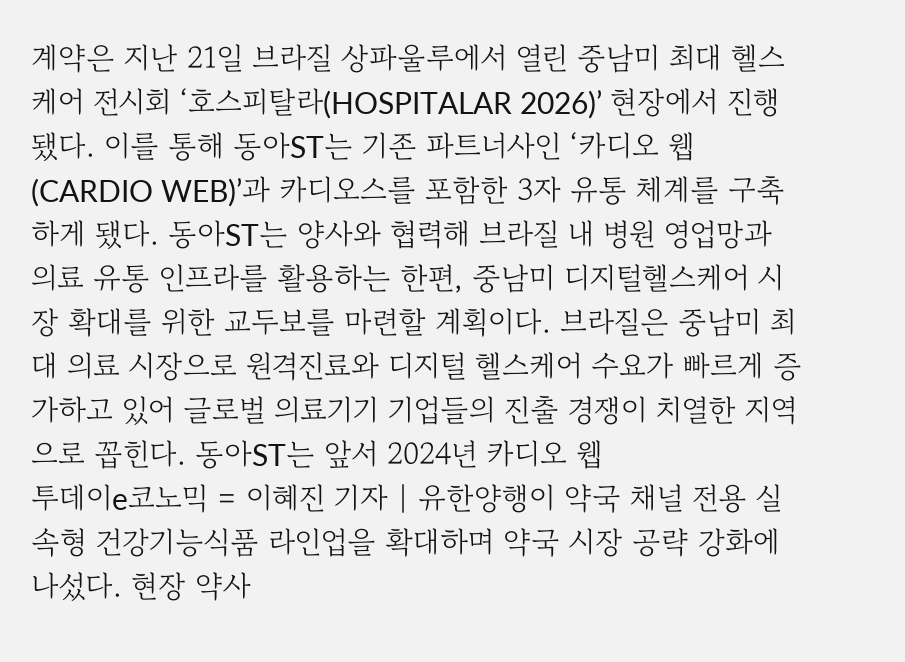계약은 지난 21일 브라질 상파울루에서 열린 중남미 최대 헬스케어 전시회 ‘호스피탈라(HOSPITALAR 2026)’ 현장에서 진행됐다. 이를 통해 동아ST는 기존 파트너사인 ‘카디오 웹(CARDIO WEB)’과 카디오스를 포함한 3자 유통 체계를 구축하게 됐다. 동아ST는 양사와 협력해 브라질 내 병원 영업망과 의료 유통 인프라를 활용하는 한편, 중남미 디지털헬스케어 시장 확대를 위한 교두보를 마련할 계획이다. 브라질은 중남미 최대 의료 시장으로 원격진료와 디지털 헬스케어 수요가 빠르게 증가하고 있어 글로벌 의료기기 기업들의 진출 경쟁이 치열한 지역으로 꼽힌다. 동아ST는 앞서 2024년 카디오 웹
투데이e코노믹 = 이혜진 기자 | 유한양행이 약국 채널 전용 실속형 건강기능식품 라인업을 확대하며 약국 시장 공략 강화에 나섰다. 현장 약사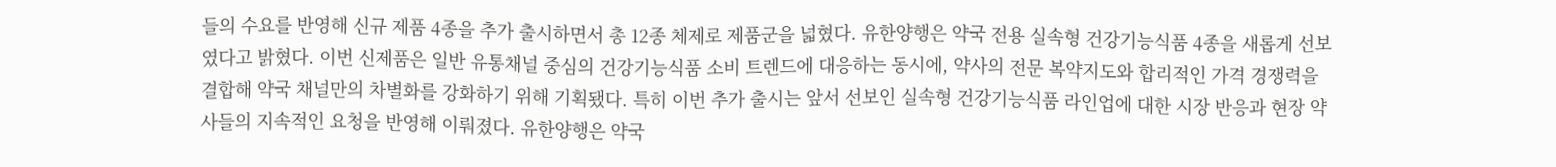들의 수요를 반영해 신규 제품 4종을 추가 출시하면서 총 12종 체제로 제품군을 넓혔다. 유한양행은 약국 전용 실속형 건강기능식품 4종을 새롭게 선보였다고 밝혔다. 이번 신제품은 일반 유통채널 중심의 건강기능식품 소비 트렌드에 대응하는 동시에, 약사의 전문 복약지도와 합리적인 가격 경쟁력을 결합해 약국 채널만의 차별화를 강화하기 위해 기획됐다. 특히 이번 추가 출시는 앞서 선보인 실속형 건강기능식품 라인업에 대한 시장 반응과 현장 약사들의 지속적인 요청을 반영해 이뤄졌다. 유한양행은 약국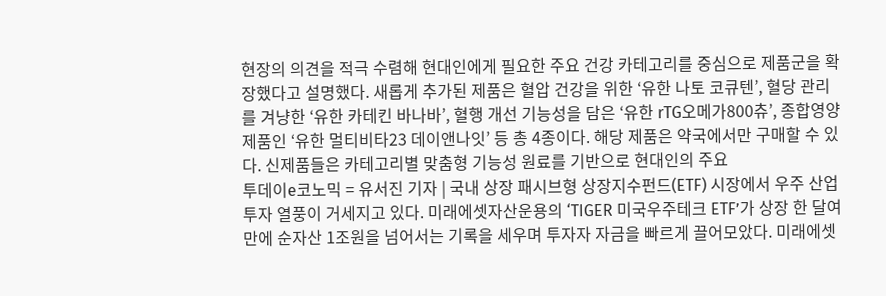현장의 의견을 적극 수렴해 현대인에게 필요한 주요 건강 카테고리를 중심으로 제품군을 확장했다고 설명했다. 새롭게 추가된 제품은 혈압 건강을 위한 ‘유한 나토 코큐텐’, 혈당 관리를 겨냥한 ‘유한 카테킨 바나바’, 혈행 개선 기능성을 담은 ‘유한 rTG오메가800츄’, 종합영양 제품인 ‘유한 멀티비타23 데이앤나잇’ 등 총 4종이다. 해당 제품은 약국에서만 구매할 수 있다. 신제품들은 카테고리별 맞춤형 기능성 원료를 기반으로 현대인의 주요
투데이e코노믹 = 유서진 기자 | 국내 상장 패시브형 상장지수펀드(ETF) 시장에서 우주 산업 투자 열풍이 거세지고 있다. 미래에셋자산운용의 ‘TIGER 미국우주테크 ETF’가 상장 한 달여 만에 순자산 1조원을 넘어서는 기록을 세우며 투자자 자금을 빠르게 끌어모았다. 미래에셋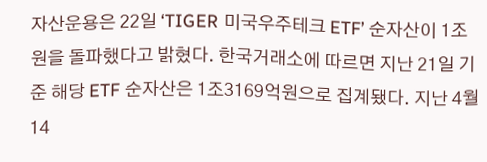자산운용은 22일 ‘TIGER 미국우주테크 ETF’ 순자산이 1조원을 돌파했다고 밝혔다. 한국거래소에 따르면 지난 21일 기준 해당 ETF 순자산은 1조3169억원으로 집계됐다. 지난 4월 14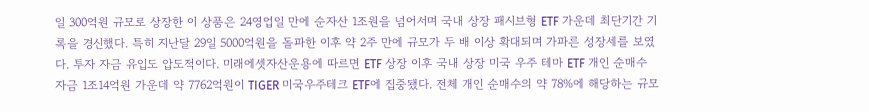일 300억원 규모로 상장한 이 상품은 24영업일 만에 순자산 1조원을 넘어서며 국내 상장 패시브형 ETF 가운데 최단기간 기록을 경신했다. 특히 지난달 29일 5000억원을 돌파한 이후 약 2주 만에 규모가 두 배 이상 확대되며 가파른 성장세를 보였다. 투자 자금 유입도 압도적이다. 미래에셋자산운용에 따르면 ETF 상장 이후 국내 상장 미국 우주 테마 ETF 개인 순매수 자금 1조14억원 가운데 약 7762억원이 TIGER 미국우주테크 ETF에 집중됐다. 전체 개인 순매수의 약 78%에 해당하는 규모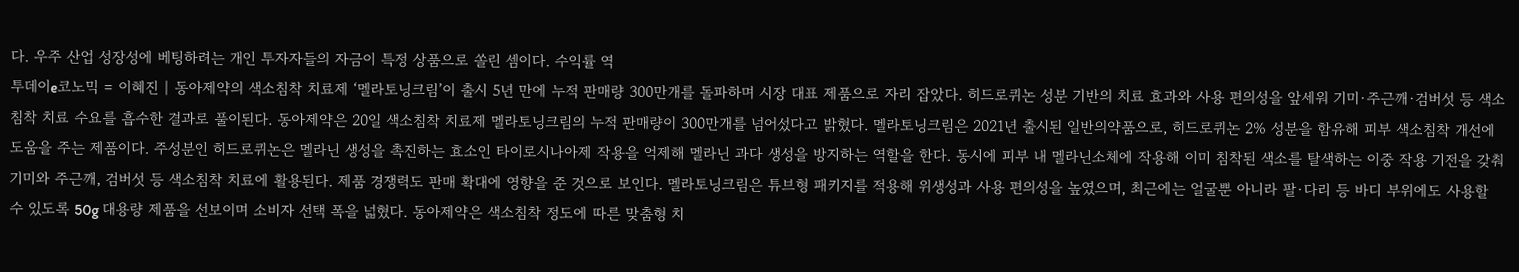다. 우주 산업 성장성에 베팅하려는 개인 투자자들의 자금이 특정 상품으로 쏠린 셈이다. 수익률 역
투데이e코노믹 = 이혜진 | 동아제약의 색소침착 치료제 ‘멜라토닝크림’이 출시 5년 만에 누적 판매량 300만개를 돌파하며 시장 대표 제품으로 자리 잡았다. 히드로퀴논 성분 기반의 치료 효과와 사용 편의성을 앞세워 기미·주근깨·검버섯 등 색소침착 치료 수요를 흡수한 결과로 풀이된다. 동아제약은 20일 색소침착 치료제 멜라토닝크림의 누적 판매량이 300만개를 넘어섰다고 밝혔다. 멜라토닝크림은 2021년 출시된 일반의약품으로, 히드로퀴논 2% 성분을 함유해 피부 색소침착 개선에 도움을 주는 제품이다. 주성분인 히드로퀴논은 멜라닌 생성을 촉진하는 효소인 타이로시나아제 작용을 억제해 멜라닌 과다 생성을 방지하는 역할을 한다. 동시에 피부 내 멜라닌소체에 작용해 이미 침착된 색소를 탈색하는 이중 작용 기전을 갖춰 기미와 주근깨, 검버섯 등 색소침착 치료에 활용된다. 제품 경쟁력도 판매 확대에 영향을 준 것으로 보인다. 멜라토닝크림은 튜브형 패키지를 적용해 위생성과 사용 편의성을 높였으며, 최근에는 얼굴뿐 아니라 팔·다리 등 바디 부위에도 사용할 수 있도록 50g 대용량 제품을 선보이며 소비자 선택 폭을 넓혔다. 동아제약은 색소침착 정도에 따른 맞춤형 치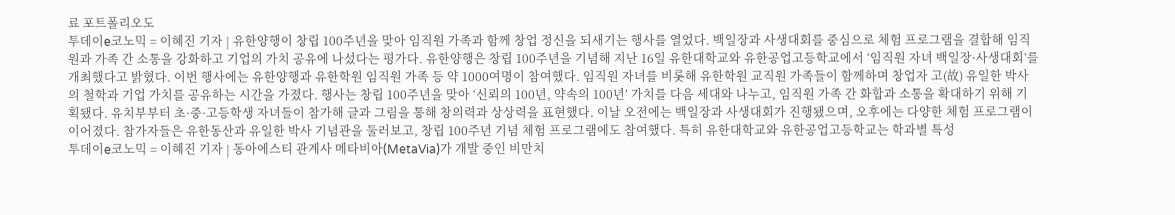료 포트폴리오도
투데이e코노믹 = 이혜진 기자 | 유한양행이 창립 100주년을 맞아 임직원 가족과 함께 창업 정신을 되새기는 행사를 열었다. 백일장과 사생대회를 중심으로 체험 프로그램을 결합해 임직원과 가족 간 소통을 강화하고 기업의 가치 공유에 나섰다는 평가다. 유한양행은 창립 100주년을 기념해 지난 16일 유한대학교와 유한공업고등학교에서 ‘임직원 자녀 백일장·사생대회’를 개최했다고 밝혔다. 이번 행사에는 유한양행과 유한학원 임직원 가족 등 약 1000여명이 참여했다. 임직원 자녀를 비롯해 유한학원 교직원 가족들이 함께하며 창업자 고(故) 유일한 박사의 철학과 기업 가치를 공유하는 시간을 가졌다. 행사는 창립 100주년을 맞아 ‘신뢰의 100년, 약속의 100년’ 가치를 다음 세대와 나누고, 임직원 가족 간 화합과 소통을 확대하기 위해 기획됐다. 유치부부터 초·중·고등학생 자녀들이 참가해 글과 그림을 통해 창의력과 상상력을 표현했다. 이날 오전에는 백일장과 사생대회가 진행됐으며, 오후에는 다양한 체험 프로그램이 이어졌다. 참가자들은 유한동산과 유일한 박사 기념관을 둘러보고, 창립 100주년 기념 체험 프로그램에도 참여했다. 특히 유한대학교와 유한공업고등학교는 학과별 특성
투데이e코노믹 = 이혜진 기자 | 동아에스티 관계사 메타비아(MetaVia)가 개발 중인 비만치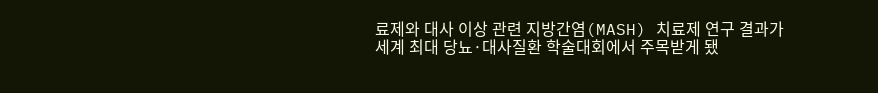료제와 대사 이상 관련 지방간염(MASH) 치료제 연구 결과가 세계 최대 당뇨·대사질환 학술대회에서 주목받게 됐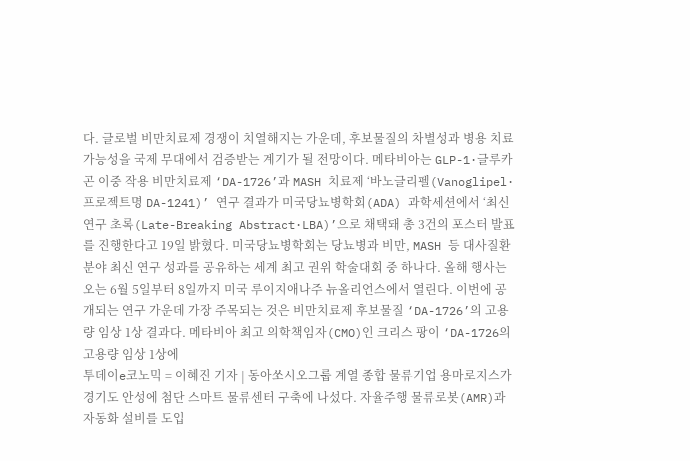다. 글로벌 비만치료제 경쟁이 치열해지는 가운데, 후보물질의 차별성과 병용 치료 가능성을 국제 무대에서 검증받는 계기가 될 전망이다. 메타비아는 GLP-1·글루카곤 이중 작용 비만치료제 ‘DA-1726’과 MASH 치료제 ‘바노글리펠(Vanoglipel·프로젝트명 DA-1241)’ 연구 결과가 미국당뇨병학회(ADA) 과학세션에서 ‘최신 연구 초록(Late-Breaking Abstract·LBA)’으로 채택돼 총 3건의 포스터 발표를 진행한다고 19일 밝혔다. 미국당뇨병학회는 당뇨병과 비만, MASH 등 대사질환 분야 최신 연구 성과를 공유하는 세계 최고 권위 학술대회 중 하나다. 올해 행사는 오는 6월 5일부터 8일까지 미국 루이지애나주 뉴올리언스에서 열린다. 이번에 공개되는 연구 가운데 가장 주목되는 것은 비만치료제 후보물질 ‘DA-1726’의 고용량 임상 1상 결과다. 메타비아 최고 의학책임자(CMO)인 크리스 팡이 ‘DA-1726의 고용량 임상 1상에
투데이e코노믹 = 이혜진 기자 | 동아쏘시오그룹 계열 종합 물류기업 용마로지스가 경기도 안성에 첨단 스마트 물류센터 구축에 나섰다. 자율주행 물류로봇(AMR)과 자동화 설비를 도입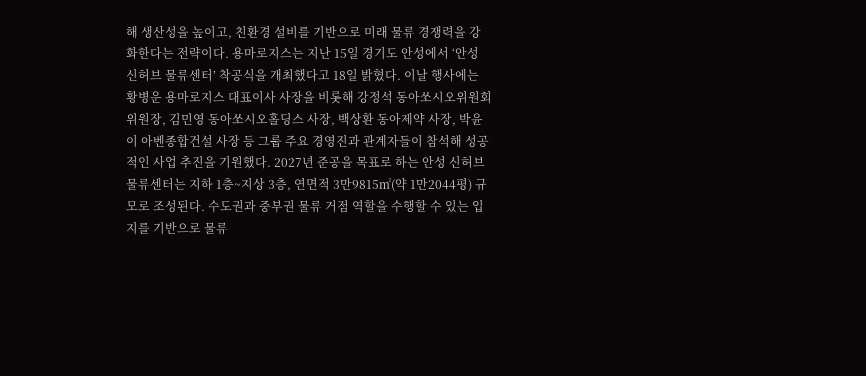해 생산성을 높이고, 친환경 설비를 기반으로 미래 물류 경쟁력을 강화한다는 전략이다. 용마로지스는 지난 15일 경기도 안성에서 ‘안성 신허브 물류센터’ 착공식을 개최했다고 18일 밝혔다. 이날 행사에는 황병운 용마로지스 대표이사 사장을 비롯해 강정석 동아쏘시오위원회 위원장, 김민영 동아쏘시오홀딩스 사장, 백상환 동아제약 사장, 박윤이 아벤종합건설 사장 등 그룹 주요 경영진과 관계자들이 참석해 성공적인 사업 추진을 기원했다. 2027년 준공을 목표로 하는 안성 신허브 물류센터는 지하 1층~지상 3층, 연면적 3만9815㎡(약 1만2044평) 규모로 조성된다. 수도권과 중부권 물류 거점 역할을 수행할 수 있는 입지를 기반으로 물류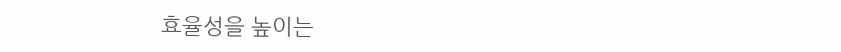효율성을 높이는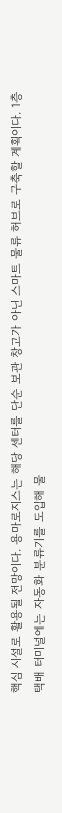핵심 시설로 활용될 전망이다. 용마로지스는 해당 센터를 단순 보관 창고가 아닌 스마트 물류 허브로 구축할 계획이다. 1층 택배 터미널에는 자동화 분류기를 도입해 물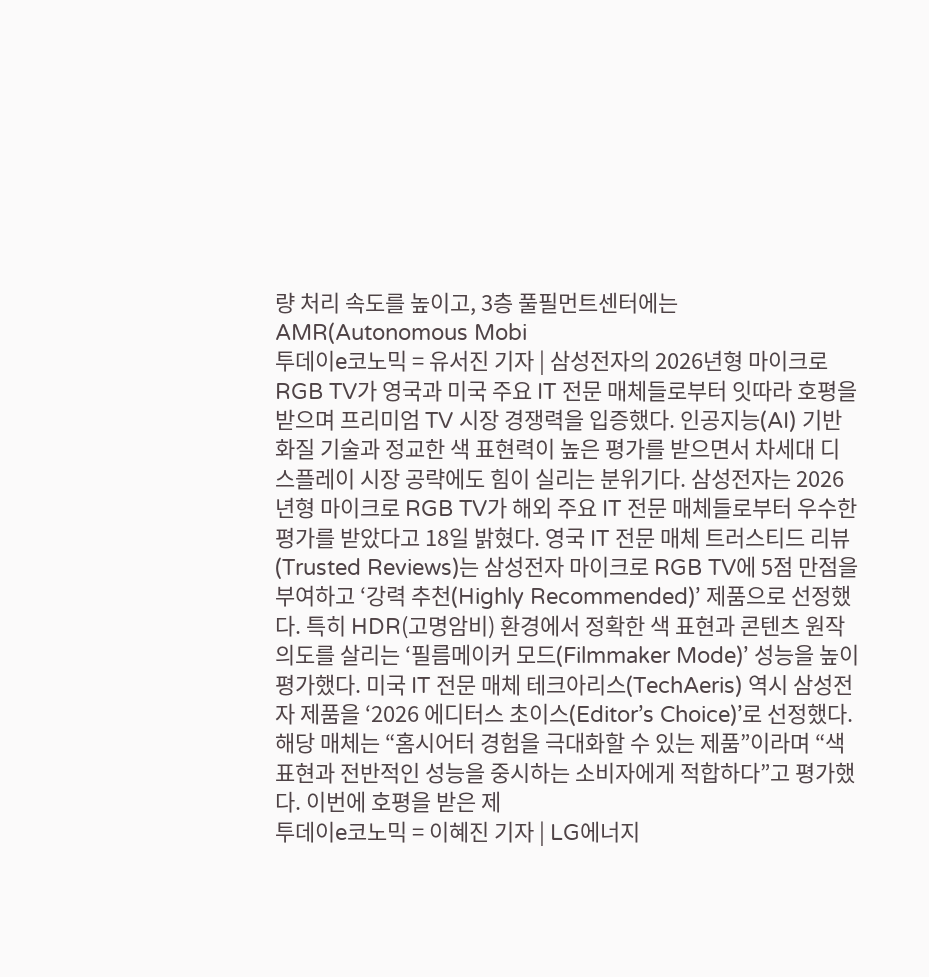량 처리 속도를 높이고, 3층 풀필먼트센터에는 AMR(Autonomous Mobi
투데이e코노믹 = 유서진 기자 | 삼성전자의 2026년형 마이크로 RGB TV가 영국과 미국 주요 IT 전문 매체들로부터 잇따라 호평을 받으며 프리미엄 TV 시장 경쟁력을 입증했다. 인공지능(AI) 기반 화질 기술과 정교한 색 표현력이 높은 평가를 받으면서 차세대 디스플레이 시장 공략에도 힘이 실리는 분위기다. 삼성전자는 2026년형 마이크로 RGB TV가 해외 주요 IT 전문 매체들로부터 우수한 평가를 받았다고 18일 밝혔다. 영국 IT 전문 매체 트러스티드 리뷰(Trusted Reviews)는 삼성전자 마이크로 RGB TV에 5점 만점을 부여하고 ‘강력 추천(Highly Recommended)’ 제품으로 선정했다. 특히 HDR(고명암비) 환경에서 정확한 색 표현과 콘텐츠 원작 의도를 살리는 ‘필름메이커 모드(Filmmaker Mode)’ 성능을 높이 평가했다. 미국 IT 전문 매체 테크아리스(TechAeris) 역시 삼성전자 제품을 ‘2026 에디터스 초이스(Editor’s Choice)’로 선정했다. 해당 매체는 “홈시어터 경험을 극대화할 수 있는 제품”이라며 “색 표현과 전반적인 성능을 중시하는 소비자에게 적합하다”고 평가했다. 이번에 호평을 받은 제
투데이e코노믹 = 이혜진 기자 | LG에너지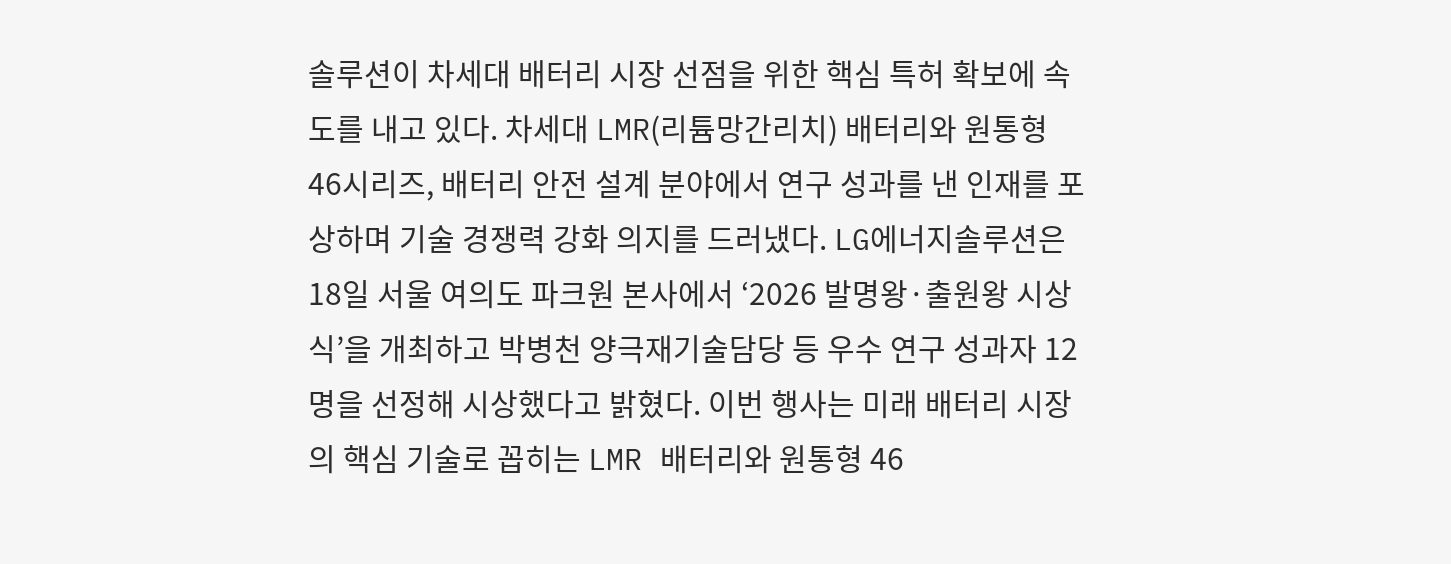솔루션이 차세대 배터리 시장 선점을 위한 핵심 특허 확보에 속도를 내고 있다. 차세대 LMR(리튬망간리치) 배터리와 원통형 46시리즈, 배터리 안전 설계 분야에서 연구 성과를 낸 인재를 포상하며 기술 경쟁력 강화 의지를 드러냈다. LG에너지솔루션은 18일 서울 여의도 파크원 본사에서 ‘2026 발명왕·출원왕 시상식’을 개최하고 박병천 양극재기술담당 등 우수 연구 성과자 12명을 선정해 시상했다고 밝혔다. 이번 행사는 미래 배터리 시장의 핵심 기술로 꼽히는 LMR 배터리와 원통형 46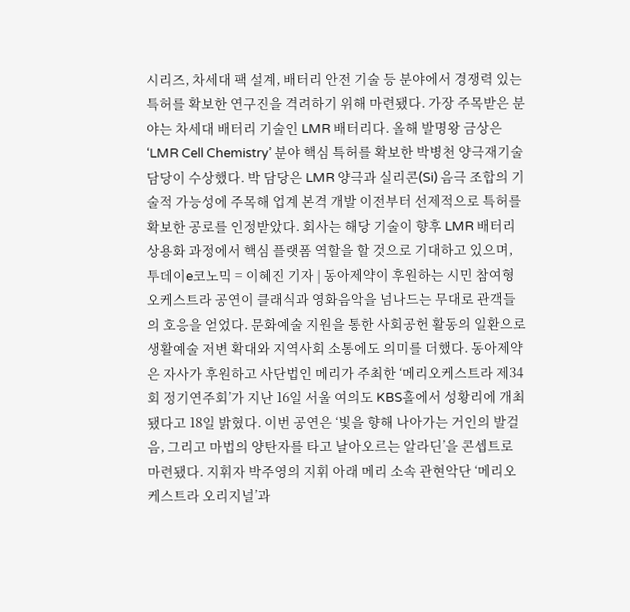시리즈, 차세대 팩 설계, 배터리 안전 기술 등 분야에서 경쟁력 있는 특허를 확보한 연구진을 격려하기 위해 마련됐다. 가장 주목받은 분야는 차세대 배터리 기술인 LMR 배터리다. 올해 발명왕 금상은 ‘LMR Cell Chemistry’ 분야 핵심 특허를 확보한 박병천 양극재기술담당이 수상했다. 박 담당은 LMR 양극과 실리콘(Si) 음극 조합의 기술적 가능성에 주목해 업계 본격 개발 이전부터 선제적으로 특허를 확보한 공로를 인정받았다. 회사는 해당 기술이 향후 LMR 배터리 상용화 과정에서 핵심 플랫폼 역할을 할 것으로 기대하고 있으며,
투데이e코노믹 = 이혜진 기자 | 동아제약이 후원하는 시민 참여형 오케스트라 공연이 클래식과 영화음악을 넘나드는 무대로 관객들의 호응을 얻었다. 문화예술 지원을 통한 사회공헌 활동의 일환으로 생활예술 저변 확대와 지역사회 소통에도 의미를 더했다. 동아제약은 자사가 후원하고 사단법인 메리가 주최한 ‘메리오케스트라 제34회 정기연주회’가 지난 16일 서울 여의도 KBS홀에서 성황리에 개최됐다고 18일 밝혔다. 이번 공연은 ‘빛을 향해 나아가는 거인의 발걸음, 그리고 마법의 양탄자를 타고 날아오르는 알라딘’을 콘셉트로 마련됐다. 지휘자 박주영의 지휘 아래 메리 소속 관현악단 ‘메리오케스트라 오리지널’과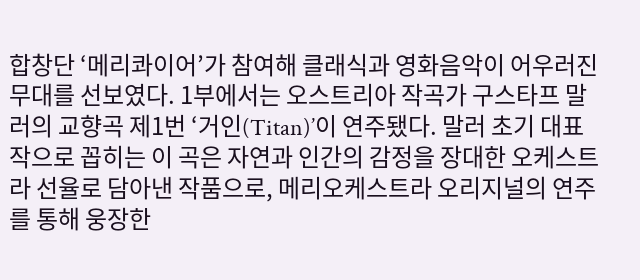합창단 ‘메리콰이어’가 참여해 클래식과 영화음악이 어우러진 무대를 선보였다. 1부에서는 오스트리아 작곡가 구스타프 말러의 교향곡 제1번 ‘거인(Titan)’이 연주됐다. 말러 초기 대표작으로 꼽히는 이 곡은 자연과 인간의 감정을 장대한 오케스트라 선율로 담아낸 작품으로, 메리오케스트라 오리지널의 연주를 통해 웅장한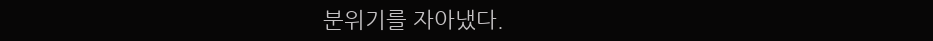분위기를 자아냈다.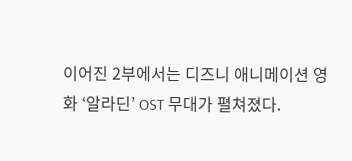이어진 2부에서는 디즈니 애니메이션 영화 ‘알라딘’ OST 무대가 펼쳐졌다.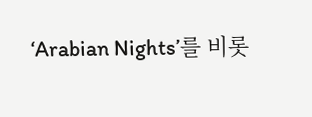‘Arabian Nights’를 비롯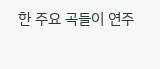한 주요 곡들이 연주